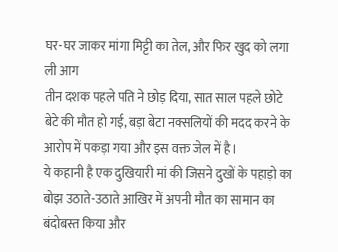घर-घर जाकर मांगा मिट्टी का तेल, और फिर खुद को लगा ली आग
तीन दशक पहले पति ने छोड़ दिया, सात साल पहले छोटे बेटे की मौत हो गई, बड़ा बेटा नक्सलियों की मदद करने के आरोप में पकड़ा गया और इस वक्त जेल में है।
ये कहानी है एक दुखियारी मां की जिसने दुखों के पहाड़ो का बोझ उठाते-उठाते आखिर में अपनी मौत का सामान का बंदोबस्त किया और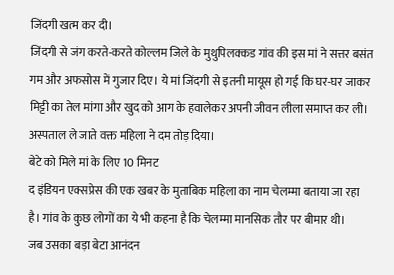जिंदगी खत्म कर दी।
जिंदगी से जंग करते-करते कोल्लम जिले के मुथुपिलक्कड गांव की इस मां ने सत्तर बसंत गम और अफसोस में गुजार दिए। ये मां जिंदगी से इतनी मायूस हो गई कि घर-घर जाकर मिट्टी का तेल मांगा और खुद को आग के हवालेकर अपनी जीवन लीला समाप्त कर ली। अस्पताल ले जाते वक्त महिला ने दम तोड़ दिया।
बेटे को मिले मां के लिए 10 मिनट
द इंडियन एक्सप्रेस की एक खबर के मुताबिक महिला का नाम चेलम्मा बताया जा रहा है। गांव के कुछ लोगों का ये भी कहना है कि चेलम्मा मानसिक तौर पर बीमार थी।
जब उसका बड़ा बेटा आनंदन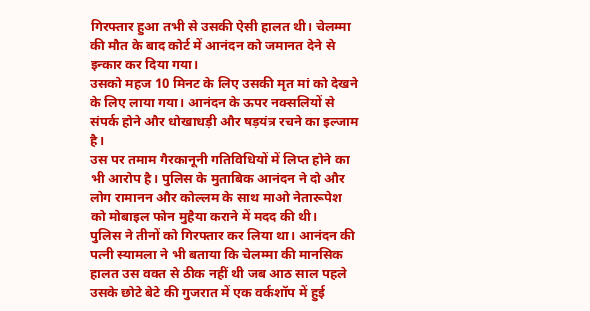गिरफ्तार हुआ तभी से उसकी ऐसी हालत थी। चेलम्मा की मौत के बाद कोर्ट में आनंदन को जमानत देने से इन्कार कर दिया गया।
उसको महज 10 मिनट के लिए उसकी मृत मां को देखने के लिए लाया गया। आनंदन के ऊपर नक्सलियों से संपर्क होने और धोखाधड़ी और षड़यंत्र रचने का इल्जाम है।
उस पर तमाम गैरकानूनी गतिविधियों में लिप्त होने का भी आरोप है। पुलिस के मुताबिक आनंदन ने दो और लोग रामानन और कोल्लम के साथ माओ नेतारूपेश को मोबाइल फोन मुहैया कराने में मदद की थी।
पुलिस ने तीनों को गिरफ्तार कर लिया था। आनंदन की पत्नी स्यामला ने भी बताया कि चेलम्मा की मानसिक हालत उस वक्त से ठीक नहीं थी जब आठ साल पहले उसके छोटे बेटे की गुजरात में एक वर्कशॉप में हुई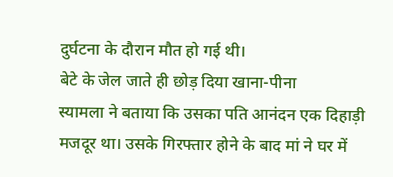दुर्घटना के दौरान मौत हो गई थी।
बेटे के जेल जाते ही छोड़ दिया खाना-पीना
स्यामला ने बताया कि उसका पति आनंदन एक दिहाड़ी मजदूर था। उसके गिरफ्तार होने के बाद मां ने घर में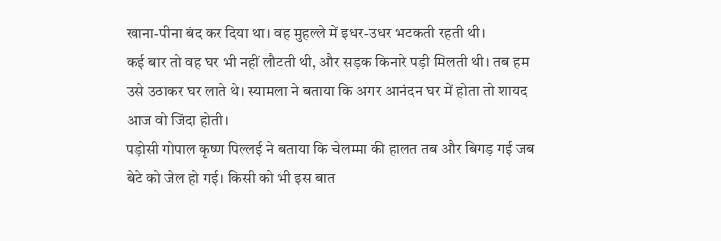खाना-पीना बंद कर दिया था। वह मुहल्ले में इधर-उधर भटकती रहती थी।
कई बार तो वह घर भी नहीं लौटती थी, और सड़क किनारे पड़ी मिलती थी। तब हम उसे उठाकर घर लाते थे। स्यामला ने बताया कि अगर आनंदन घर में होता तो शायद आज वो जिंदा होती।
पड़ोसी गोपाल कृष्ण पिल्लई ने बताया कि चेलम्मा की हालत तब और बिगड़ गई जब बेटे को जेल हो गई। किसी को भी इस बात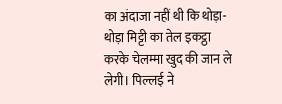का अंदाजा नहीं थी कि थोड़ा-थोड़ा मिट्टी का तेल इकट्ठा करके चेलम्मा खुद की जान ले लेगी। पिल्लई ने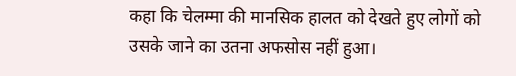कहा कि चेलम्मा की मानसिक हालत को देखते हुए लोगों को उसके जाने का उतना अफसोस नहीं हुआ।